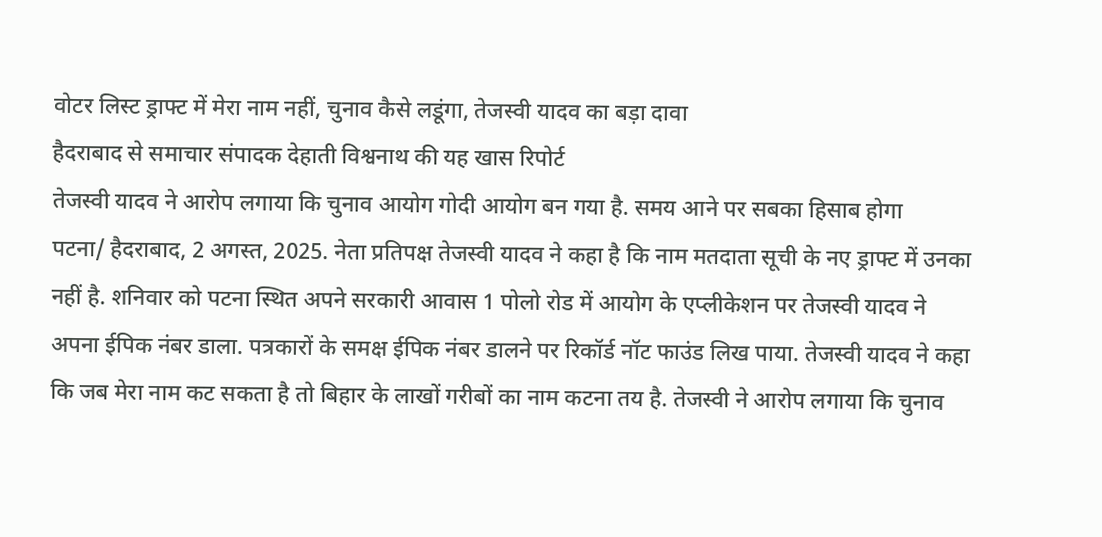वोटर लिस्ट ड्राफ्ट में मेरा नाम नहीं, चुनाव कैसे लडूंगा, तेजस्वी यादव का बड़ा दावा
हैदराबाद से समाचार संपादक देहाती विश्वनाथ की यह खास रिपोर्ट
तेजस्वी यादव ने आरोप लगाया कि चुनाव आयोग गोदी आयोग बन गया है. समय आने पर सबका हिसाब होगा
पटना/ हैदराबाद, 2 अगस्त, 2025. नेता प्रतिपक्ष तेजस्वी यादव ने कहा है कि नाम मतदाता सूची के नए ड्राफ्ट में उनका नहीं है. शनिवार को पटना स्थित अपने सरकारी आवास 1 पोलो रोड में आयोग के एप्लीकेशन पर तेजस्वी यादव ने अपना ईपिक नंबर डाला. पत्रकारों के समक्ष ईपिक नंबर डालने पर रिकॉर्ड नॉट फाउंड लिख पाया. तेजस्वी यादव ने कहा कि जब मेरा नाम कट सकता है तो बिहार के लाखों गरीबों का नाम कटना तय है. तेजस्वी ने आरोप लगाया कि चुनाव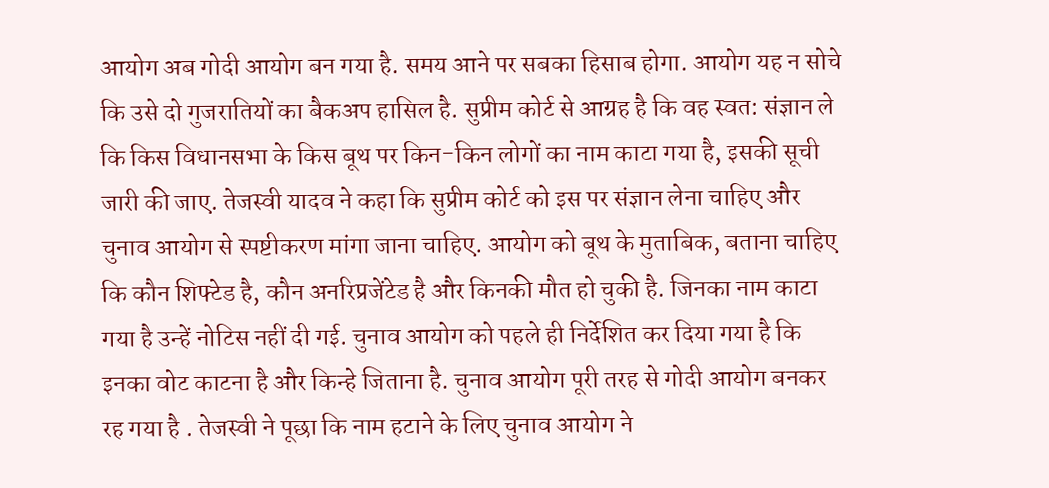आयोग अब गोदी आयोग बन गया है. समय आने पर सबका हिसाब होगा. आयोग यह न सोचे कि उसे दो गुजरातियों का बैकअप हासिल है. सुप्रीम कोर्ट से आग्रह है कि वह स्वत: संज्ञान ले कि किस विधानसभा के किस बूथ पर किन-किन लोगों का नाम काटा गया है, इसकी सूची जारी की जाए. तेजस्वी यादव ने कहा कि सुप्रीम कोर्ट को इस पर संज्ञान लेना चाहिए और चुनाव आयोग से स्पष्टीकरण मांगा जाना चाहिए. आयोग को बूथ के मुताबिक, बताना चाहिए कि कौन शिफ्टेड है, कौन अनरिप्रजेंटेड है और किनकी मौत हो चुकी है. जिनका नाम काटा गया है उन्हें नोटिस नहीं दी गई. चुनाव आयोग को पहले ही निर्देशित कर दिया गया है कि इनका वोट काटना है और किन्हे जिताना है. चुनाव आयोग पूरी तरह से गोदी आयोग बनकर रह गया है . तेजस्वी ने पूछा कि नाम हटाने के लिए चुनाव आयोग ने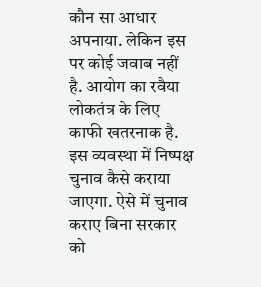कौन सा आधार अपनाया. लेकिन इस पर कोई जवाब नहीं है. आयोग का रवैया लोकतंत्र के लिए काफी खतरनाक है. इस व्यवस्था में निष्पक्ष चुनाव कैसे कराया जाएगा. ऐसे में चुनाव कराए बिना सरकार को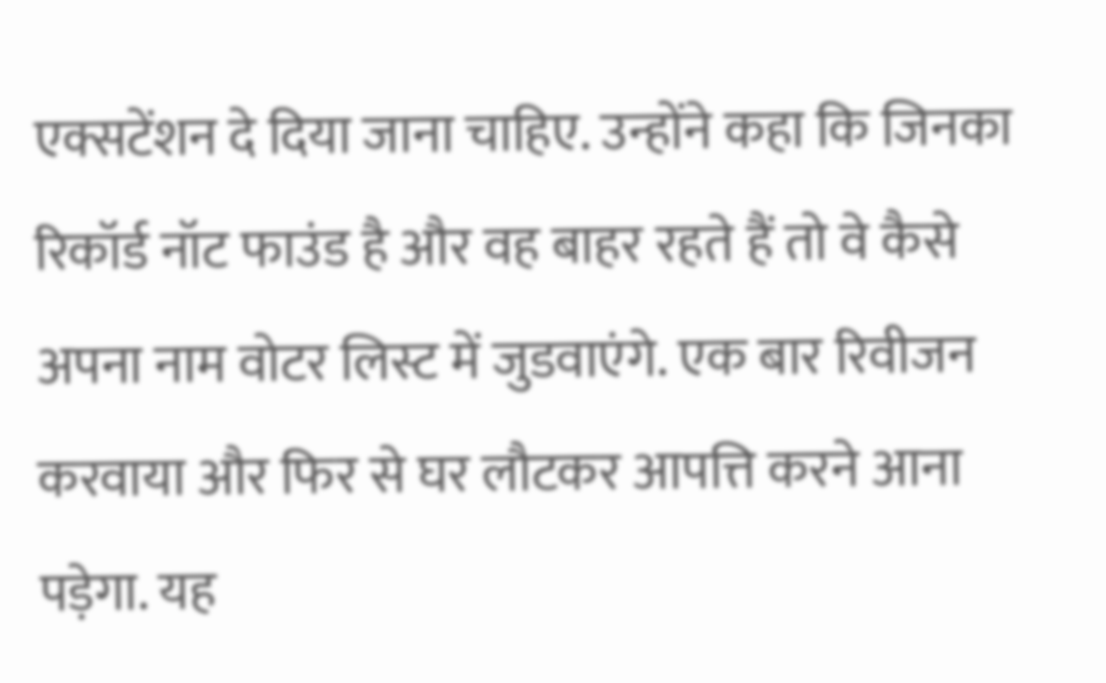एक्सटेंशन दे दिया जाना चाहिए. उन्होंने कहा कि जिनका रिकॉर्ड नॉट फाउंड है और वह बाहर रहते हैं तो वे कैसे अपना नाम वोटर लिस्ट में जुडवाएंगे. एक बार रिवीजन करवाया और फिर से घर लौटकर आपत्ति करने आना पड़ेगा. यह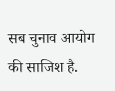सब चुनाव आयोग की साजिश है.